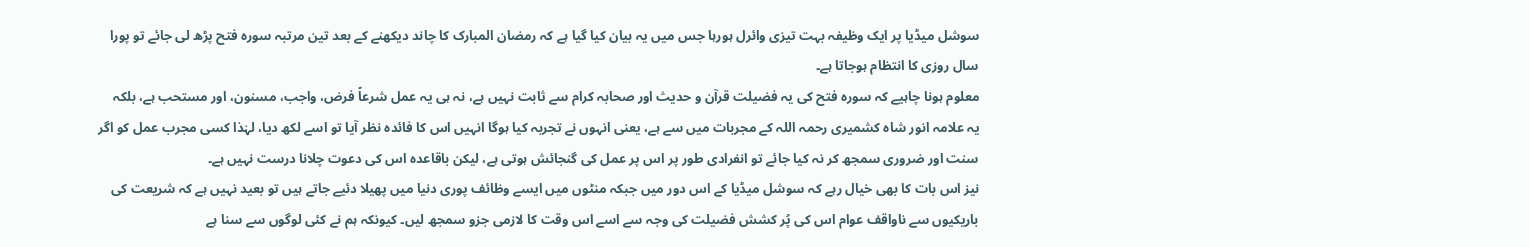سوشل میڈیا پر ایک وظیفہ بہت تیزی وائرل ہورہا جس میں یہ بیان کیا گیا ہے کہ رمضان المبارک کا چاند دیکھنے کے بعد تین مرتبہ سورہ فتح پڑھ لی جائے تو پورا سال روزی کا انتظام ہوجاتا ہے۔
معلوم ہونا چاہیے کہ سورہ فتح کی یہ فضیلت قرآن و حدیث اور صحابہ کرام سے ثابت نہیں ہے، نہ ہی یہ عمل شرعاً فرض، واجب، مسنون، اور مستحب ہے، بلکہ یہ علامہ انور شاہ کشمیری رحمہ اللہ کے مجربات میں سے ہے، یعنی انہوں نے تجربہ کیا ہوگا انہیں اس کا فائدہ نظر آیا تو اسے لکھ دیا، لہٰذا کسی مجرب عمل کو اگر سنت اور ضروری سمجھ کر نہ کیا جائے تو انفرادی طور پر اس پر عمل کی گنجائش ہوتی ہے، لیکن باقاعدہ اس کی دعوت چلانا درست نہیں ہے۔
نیز اس بات کا بھی خیال رہے کہ سوشل میڈیا کے اس دور میں جبکہ منٹوں میں ایسے وظائف پوری دنیا میں پھیلا دئیے جاتے ہیں تو بعید نہیں ہے کہ شریعت کی باریکیوں سے ناواقف عوام اس کی پُر کشش فضیلت کی وجہ سے اسے اس وقت کا لازمی جزو سمجھ لیں۔ کیونکہ ہم نے کئی لوگوں سے سنا ہے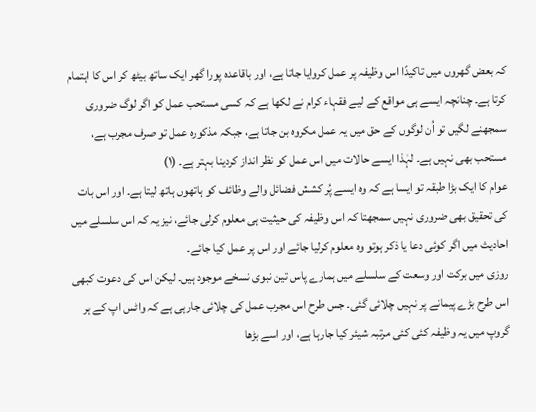کہ بعض گھروں میں تاکیدًا اس وظیفہ پر عمل کروایا جاتا ہے، اور باقاعدہ پورا گھر ایک ساتھ بیٹھ کر اس کا اہتمام کرتا ہے۔ چنانچہ ایسے ہی مواقع کے لیے فقہاء کرام نے لکھا ہے کہ کسی مستحب عمل کو اگر لوگ ضروری سمجھنے لگیں تو اُن لوگوں کے حق میں یہ عمل مکروہ بن جاتا ہے، جبکہ مذکورہ عمل تو صرف مجرب ہے، مستحب بھی نہیں ہے۔ لہٰذا ایسے حالات میں اس عمل کو نظر انداز کردینا بہتر ہے۔ (١)
عوام کا ایک بڑا طبقہ تو ایسا ہے کہ وہ ایسے پُر کشش فضائل والے وظائف کو ہاتھوں ہاتھ لیتا ہے۔ اور اس بات کی تحقیق بھی ضروری نہیں سمجھتا کہ اس وظیفہ کی حیثیت ہی معلوم کرلی جائے، نیز یہ کہ اس سلسلے میں احادیث میں اگر کوئی دعا یا ذکر ہوتو وہ معلوم کرلیا جائے اور اس پر عمل کیا جائے۔
روزی میں برکت اور وسعت کے سلسلے میں ہمارے پاس تین نبوی نسخے موجود ہیں۔ لیکن اس کی دعوت کبھی اس طرح بڑے پیمانے پر نہیں چلائی گئی۔ جس طرح اس مجرب عمل کی چلائی جارہی ہے کہ واٹس اپ کے ہر گروپ میں یہ وظیفہ کئی کئی مرتبہ شیئر کیا جارہا ہے، اور اسے بڑھا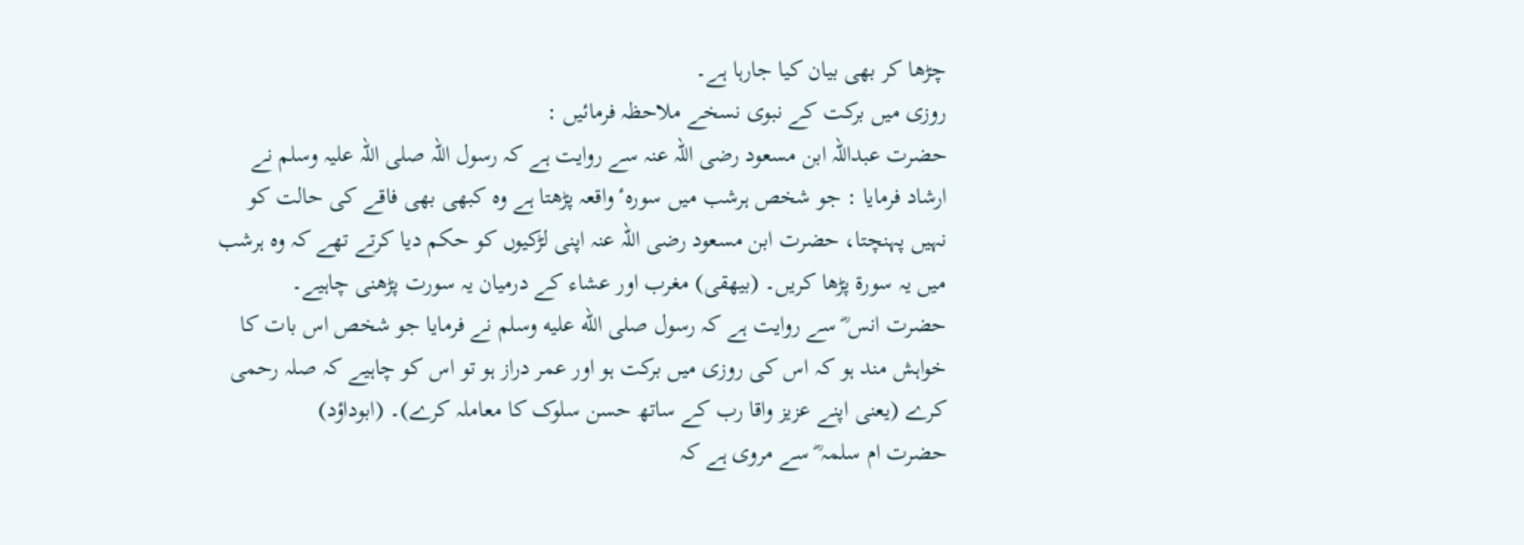چڑھا کر بھی بیان کیا جارہا ہے۔
روزی میں برکت کے نبوی نسخے ملاحظہ فرمائیں :
حضرت عبداللہ ابن مسعود رضی اللہ عنہ سے روایت ہے کہ رسول اللہ صلی اللہ علیہ وسلم نے ارشاد فرمایا : جو شخص ہرشب میں سورہٴ واقعہ پڑھتا ہے وہ کبھی بھی فاقے کی حالت کو نہیں پہنچتا، حضرت ابن مسعود رضی اللہ عنہ اپنی لڑکیوں کو حکم دیا کرتے تھے کہ وہ ہرشب میں یہ سورۃ پڑھا کریں۔ (بیھقی) مغرب اور عشاء کے درمیان یہ سورت پڑھنی چاہیے۔
حضرت انس ؓ سے روایت ہے کہ رسول صلى الله عليه وسلم نے فرمایا جو شخص اس بات کا خواہش مند ہو کہ اس کی روزی میں برکت ہو اور عمر دراز ہو تو اس کو چاہیے کہ صلہ رحمی کرے (یعنی اپنے عزیز واقا رب کے ساتھ حسن سلوک کا معاملہ کرے)۔ (ابوداؤد)
حضرت ام سلمہ ؓ سے مروی ہے کہ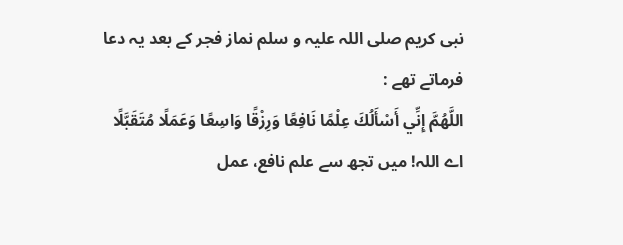نبی کریم صلی اللہ علیہ و سلم نماز فجر کے بعد یہ دعا فرماتے تھے :
اللَّهُمَّ إِنِّي أَسْأَلُكَ عِلْمًا نَافِعًا وَرِزْقًا وَاسِعًا وَعَمَلًا مُتَقَبَّلًا
اے اللہ! میں تجھ سے علم نافع، عمل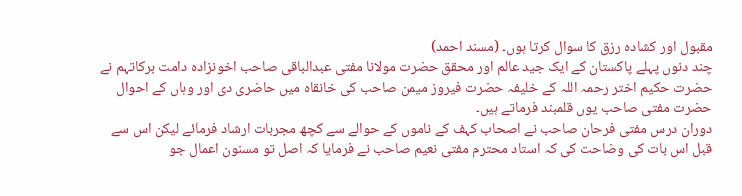مقبول اور کشادہ رزق کا سوال کرتا ہوں۔ (مسند احمد)
چند دنوں پہلے پاکستان کے ایک جید عالم اور محقق حضرت مولانا مفتی عبدالباقی صاحب اخونزادہ دامت برکاتہم نے حضرت حکیم اختر رحمہ اللہ کے خلیفہ حضرت فیروز میمن صاحب کی خانقاہ میں حاضری دی اور وہاں کے احوال حضرت مفتی صاحب یوں قلمبند فرماتے ہیں۔
دوران درس مفتی فرحان صاحب نے اصحاب کہف کے ناموں کے حوالے سے کچھ مجربات ارشاد فرمائے لیکن اس سے قبل اس بات کی وضاحت کی کہ استاد محترم مفتی نعیم صاحب نے فرمایا کہ اصل تو مسنون اعمال جو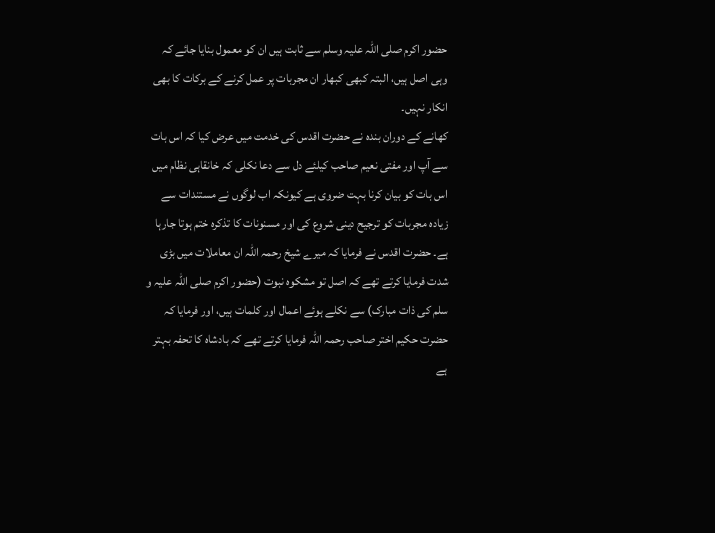حضور اکرم صلی اللہ علیہ وسلم سے ثابت ہیں ان کو معمول بنایا جائے کہ وہی اصل ہیں، البتہ کبھی کبھار ان مجربات پر عمل کرنے کے برکات کا بھی انکار نہیں۔
کھانے کے دوران بندہ نے حضرت اقدس کی خدمت میں عرض کیا کہ اس بات سے آپ اور مفتی نعیم صاحب کیلئے دل سے دعا نکلی کہ خانقاہی نظام میں اس بات کو بیان کرنا بہت ضروی ہے کیونکہ اب لوگوں نے مستندات سے زیادہ مجربات کو ترجیح دینی شروع کی اور مسنونات کا تذکرہ ختم ہوتا جارہا ہے۔ حضرت اقدس نے فرمایا کہ میرے شیخ رحمہ اللہ ان معاملات میں بڑی شدت فرمایا کرتے تھے کہ اصل تو مشکوہ نبوت (حضور اکرم صلی اللہ علیہ و سلم کی ذات مبارک) سے نکلے ہوئے اعمال اور کلمات ہیں، اور فرمایا کہ حضرت حکیم اختر صاحب رحمہ اللہ فرمایا کرتے تھے کہ بادشاہ کا تحفہ بہتر ہے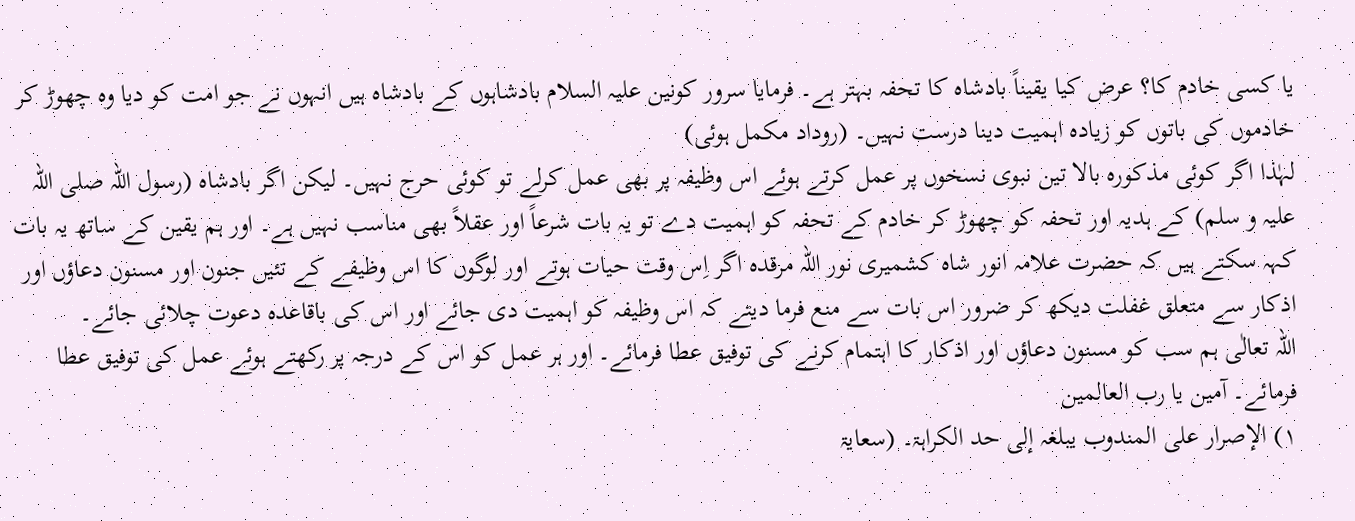یا کسی خادم کا؟ عرض کیا یقیناً بادشاہ کا تحفہ بہتر ہے۔ فرمایا سرور کونین علیہ السلام بادشاہوں کے بادشاہ ہیں انہوں نے جو امت کو دیا وہ چھوڑ کر خادموں کی باتوں کو زیادہ اہمیت دینا درست نہیں۔ (روداد مکمل ہوئی)
لہٰذا اگر کوئی مذکورہ بالا تین نبوی نسخوں پر عمل کرتے ہوئے اس وظیفہ پر بھی عمل کرلے تو کوئی حرج نہیں۔ لیکن اگر بادشاہ (رسول اللہ صلی اللہ علیہ و سلم) کے ہدیہ اور تحفہ کو چھوڑ کر خادم کے تحفہ کو اہمیت دے تو یہ بات شرعاً اور عقلاً بھی مناسب نہیں ہے۔ اور ہم یقین کے ساتھ یہ بات کہہ سکتے ہیں کہ حضرت علامہ انور شاہ کشمیری نور اللہ مرقدہ اگر اِس وقت حیات ہوتے اور لوگوں کا اس وظیفے کے تئیں جنون اور مسنون دعاؤں اور اذکار سے متعلق غفلت دیکھ کر ضرور اس بات سے منع فرما دیتے کہ اس وظیفہ کو اہمیت دی جائے اور اس کی باقاعدہ دعوت چلائی جائے۔
اللہ تعالٰی ہم سب کو مسنون دعاؤں اور اذکار کا اہتمام کرنے کی توفیق عطا فرمائے۔ اور ہر عمل کو اس کے درجہ پر رکھتے ہوئے عمل کی توفیق عطا فرمائے۔ آمین یا رب العالمین
١) الإصرار علی المندوب یبلغہ إلی حد الکراہۃ۔ (سعایۃ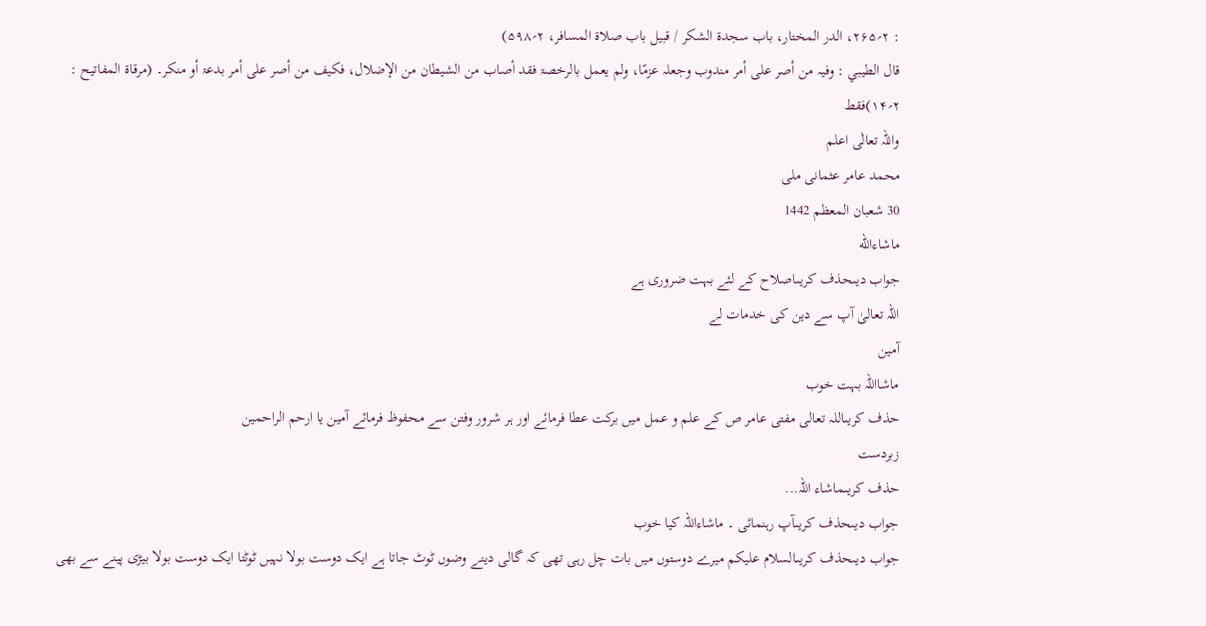: ۲؍۲۶۵، الدر المختار، باب سجدۃ الشکر / قبیل باب صلاۃ المسافر، ۲؍۵۹۸)
قال الطیبي : وفیہ من أصر علی أمر مندوب وجعلہ عزمًا، ولم یعمل بالرخصۃ فقد أصاب من الشیطان من الإضلال، فکیف من أصر علی أمر بدعۃ أو منکر۔ (مرقاۃ المفاتیح : ۲؍۱۴)فقط
واللہ تعالٰی اعلم
محمد عامر عثمانی ملی
30 شعبان المعظم 1442
ماشاءالله
جواب دیںحذف کریںاصلاح کے لئے بہت ضروری ہے
اللّہ تعالیٰ آپ سے دین کی خدمات لے
آمین
ماشااللہ بہت خوب
حذف کریںاللہ تعالی مفتی عامر ص کے علم و عمل میں برکت عطا فرمائے اور ہر شرور وفتن سے محفوظ فرمائے آمین یا ارحم الراحمین
زبردست
حذف کریںماشاء اللہ...
جواب دیںحذف کریںآپ رہنمائی ۔ ماشاءاللہ کیا خوب
جواب دیںحذف کریںالسلام علیکم میرے دوستوں میں بات چل رہی تھی کہ گالی دینے وضوں ٹوٹ جاتا ہے ایک دوست بولا نہیں ٹوٹتا ایک دوست بولا بیڑی پینے سے بھی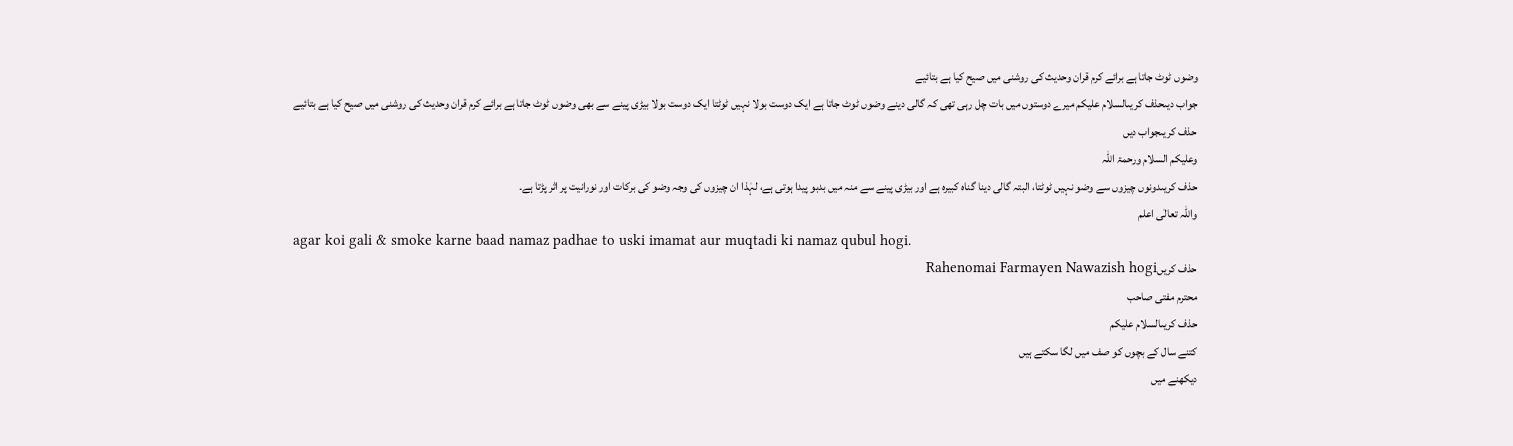وضوں ٹوٹ جاتا ہے برائے کرم قران وحدیث کی روشنی میں صیح کیا ہے بتائیے
جواب دیںحذف کریںالسلام علیکم میرے دوستوں میں بات چل رہی تھی کہ گالی دینے وضوں ٹوٹ جاتا ہے ایک دوست بولا نہیں ٹوٹتا ایک دوست بولا بیڑی پینے سے بھی وضوں ٹوٹ جاتا ہے برائے کرم قران وحدیث کی روشنی میں صیح کیا ہے بتائیے
حذف کریںجواب دیں
وعلیکم السلام ورحمۃ اللہ
حذف کریںدونوں چیزوں سے وضو نہیں ٹوٹتا، البتہ گالی دینا گناہ کبیرہ ہے اور بیڑی پینے سے منہ میں بدبو پیدا ہوتی ہے، لہٰذا ان چیزوں کی وجہ وضو کی برکات اور نورانیت پر اثر پڑتا ہے۔
واللہ تعالٰی اعلم
agar koi gali & smoke karne baad namaz padhae to uski imamat aur muqtadi ki namaz qubul hogi.
حذف کریںRahenomai Farmayen Nawazish hogi
محترم مفتی صاحب
حذف کریںالسلام علیکم
کتنے سال کے بچوں کو صف میں لگا سکتے ہیں
دیکھنے میں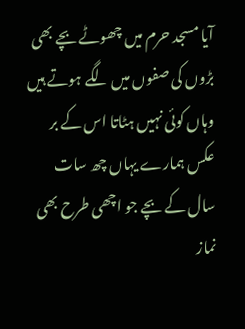آیا مسجد حرم میں چھوٹے بچے بھی بڑوں کی صفوں میں لگے ہوتے ہیں وہاں کوئی نہیں ہٹاتا اس کے بر عکس ہمارے یہاں چھ سات سال کے بچے جو اچھی طرح بھی نماز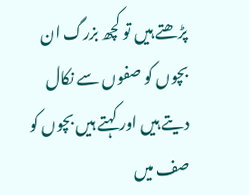پڑھتے ہیں تو کچھ بزرگ ان بچوں کو صفوں سے نکال دیتے ہیں اور کہتے ہیں بچوں کو صف میں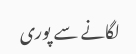لگانے سے پوری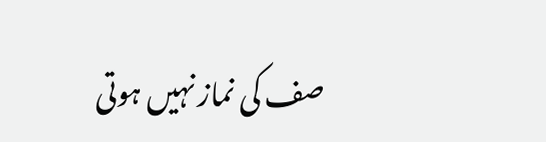صف کی نماز نہیں ہوتی